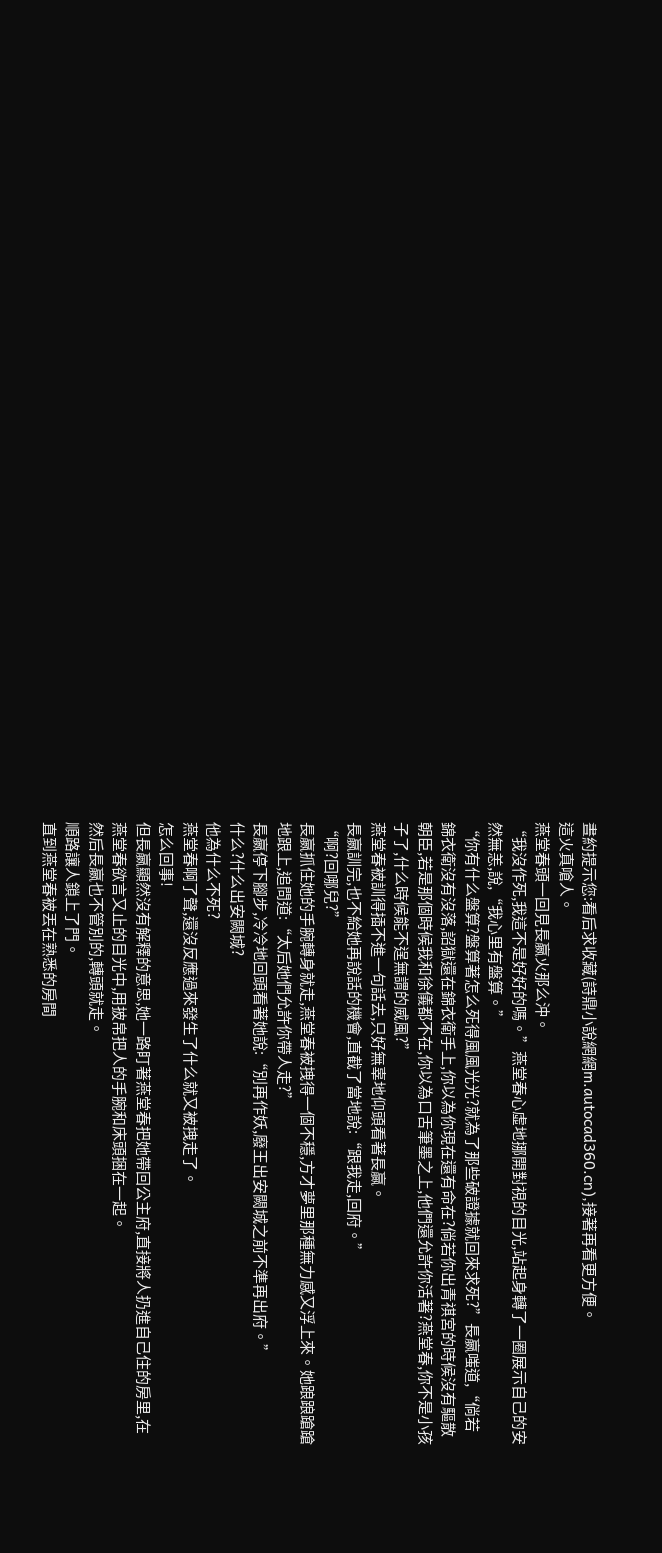晝約提示您:看后求收藏(詩鼎小說網網m.autocad360.cn),接著再看更方便。
這火真嗆人。
燕堂春頭一回見長嬴火那么沖。
“我沒作死,我這不是好好的嗎。”燕堂春心虛地挪開對視的目光,站起身轉了一圈展示自己的安然無恙,說,“我心里有盤算。”
“你有什么盤算?盤算著怎么死得風風光光?就為了那些破證據就回來求死?”長嬴嗤道,“倘若錦衣衛沒有沒落,詔獄還在錦衣衛手上,你以為你現在還有命在?倘若你出青祺宮的時候沒有驅散朝臣,若是那個時候我和徐儀都不在,你以為口舌筆墨之上,他們還允許你活著?燕堂春,你不是小孩子了,什么時候能不逞無謂的威風?”
燕堂春被訓得插不進一句話去,只好無辜地仰頭看著長贏。
長嬴訓完,也不給她再說話的機會,直截了當地說:“跟我走,回府。”
“啊?回哪兒?”
長嬴抓住她的手腕轉身就走,燕堂春被拽得一個不穩,方才夢里那種無力感又浮上來。她踉踉蹌蹌地跟上,追問道:“太后她們允許你帶人走?”
長嬴停下腳步,冷冷地回頭看著她說:“別再作妖,廢王出安闕城之前不準再出府。”
什么?什么出安闕城?
他為什么不死?
燕堂春啊了聲,還沒反應過來發生了什么就又被拽走了。
怎么回事!
但長嬴顯然沒有解釋的意思,她一路盯著燕堂春把她帶回公主府,直接將人扔進自己住的房里,在燕堂春欲言又止的目光中,用披帛把人的手腕和床頭捆在一起。
然后長嬴也不管別的,轉頭就走。
順路讓人鎖上了門。
直到燕堂春被丟在熟悉的房間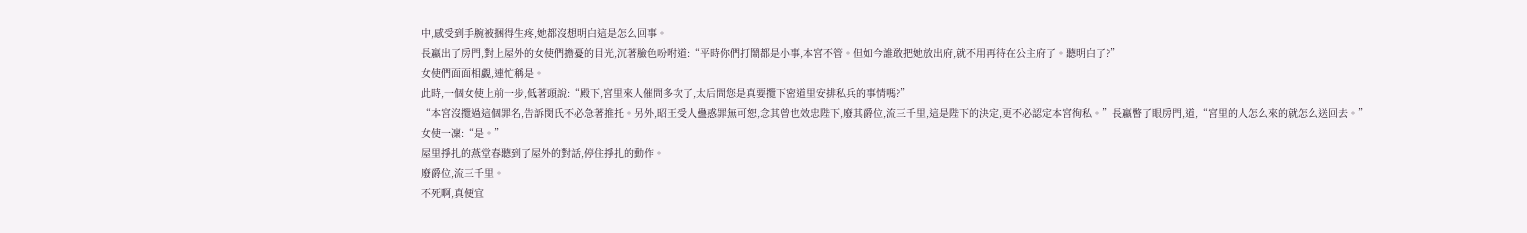中,感受到手腕被捆得生疼,她都沒想明白這是怎么回事。
長嬴出了房門,對上屋外的女使們擔憂的目光,沉著臉色吩咐道:“平時你們打鬧都是小事,本宮不管。但如今誰敢把她放出府,就不用再待在公主府了。聽明白了?”
女使們面面相覷,連忙稱是。
此時,一個女使上前一步,低著頭說:“殿下,宮里來人催問多次了,太后問您是真要攬下密道里安排私兵的事情嗎?”
“本宮沒攬過這個罪名,告訴閔氏不必急著推托。另外,昭王受人蠱惑罪無可恕,念其曾也效忠陛下,廢其爵位,流三千里,這是陛下的決定,更不必認定本宮徇私。”長嬴瞥了眼房門,道,“宮里的人怎么來的就怎么送回去。”
女使一凜:“是。”
屋里掙扎的燕堂春聽到了屋外的對話,停住掙扎的動作。
廢爵位,流三千里。
不死啊,真便宜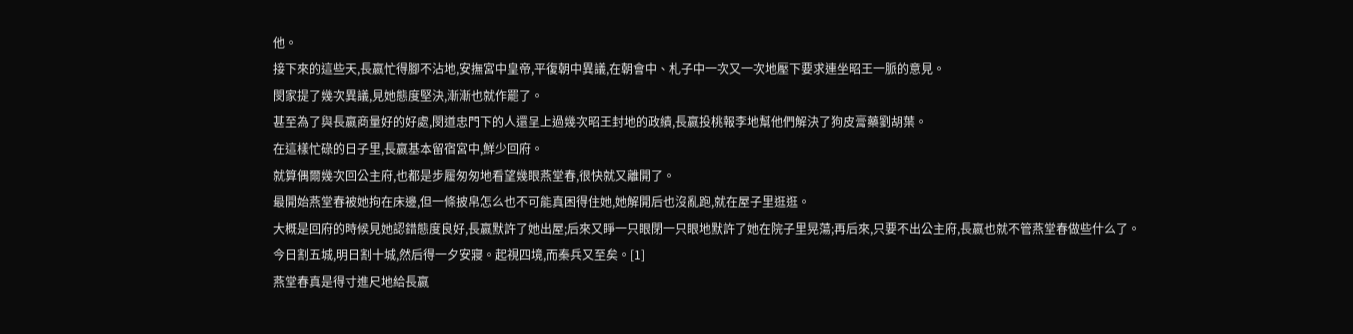他。
接下來的這些天,長嬴忙得腳不沾地,安撫宮中皇帝,平復朝中異議,在朝會中、札子中一次又一次地壓下要求連坐昭王一脈的意見。
閔家提了幾次異議,見她態度堅決,漸漸也就作罷了。
甚至為了與長嬴商量好的好處,閔道忠門下的人還呈上過幾次昭王封地的政績,長嬴投桃報李地幫他們解決了狗皮膏藥劉胡葉。
在這樣忙碌的日子里,長嬴基本留宿宮中,鮮少回府。
就算偶爾幾次回公主府,也都是步履匆匆地看望幾眼燕堂春,很快就又離開了。
最開始燕堂春被她拘在床邊,但一條披帛怎么也不可能真困得住她,她解開后也沒亂跑,就在屋子里逛逛。
大概是回府的時候見她認錯態度良好,長嬴默許了她出屋;后來又睜一只眼閉一只眼地默許了她在院子里晃蕩;再后來,只要不出公主府,長嬴也就不管燕堂春做些什么了。
今日割五城,明日割十城,然后得一夕安寢。起視四境,而秦兵又至矣。[1]
燕堂春真是得寸進尺地給長嬴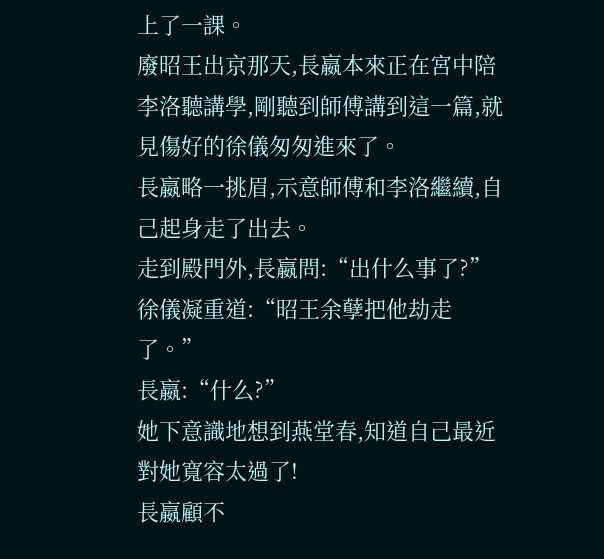上了一課。
廢昭王出京那天,長嬴本來正在宮中陪李洛聽講學,剛聽到師傅講到這一篇,就見傷好的徐儀匆匆進來了。
長嬴略一挑眉,示意師傅和李洛繼續,自己起身走了出去。
走到殿門外,長嬴問:“出什么事了?”
徐儀凝重道:“昭王余孽把他劫走了。”
長嬴:“什么?”
她下意識地想到燕堂春,知道自己最近對她寬容太過了!
長嬴顧不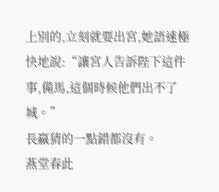上別的,立刻就要出宮,她語速極快地說:“讓宮人告訴陛下這件事,備馬,這個時候他們出不了城。”
長嬴猜的一點錯都沒有。
燕堂春此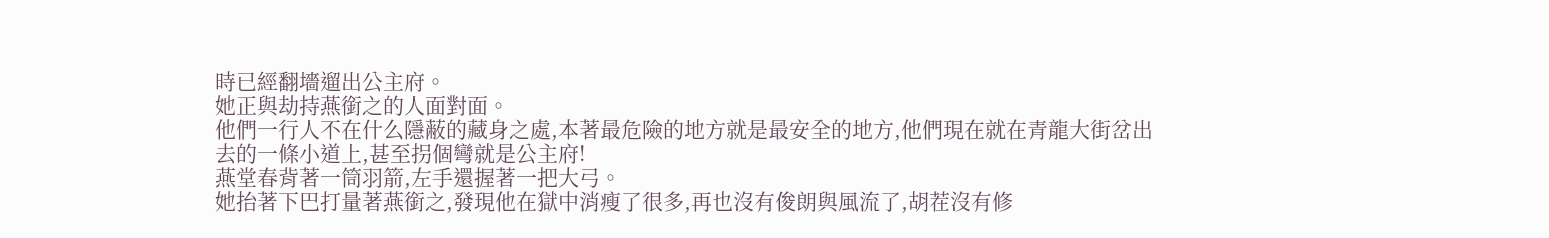時已經翻墻遛出公主府。
她正與劫持燕銜之的人面對面。
他們一行人不在什么隱蔽的藏身之處,本著最危險的地方就是最安全的地方,他們現在就在青龍大街岔出去的一條小道上,甚至拐個彎就是公主府!
燕堂春背著一筒羽箭,左手還握著一把大弓。
她抬著下巴打量著燕銜之,發現他在獄中消瘦了很多,再也沒有俊朗與風流了,胡茬沒有修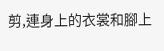剪,連身上的衣裳和腳上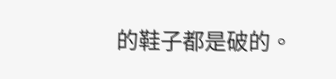的鞋子都是破的。